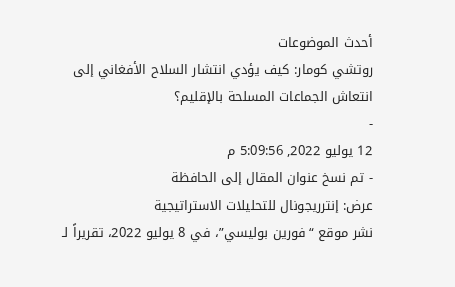أحدث الموضوعات
روتشي كومار: كيف يؤدي انتشار السلاح الأفغاني إلى انتعاش الجماعات المسلحة بالإقليم؟
-
12 يوليو 2022, 5:09:56 م
- تم نسخ عنوان المقال إلى الحافظة
عرض: إنترريجونال للتحليلات الاستراتيجية
نشر موقع “فورين بوليسي”، في 8 يوليو 2022، تقريراً لـ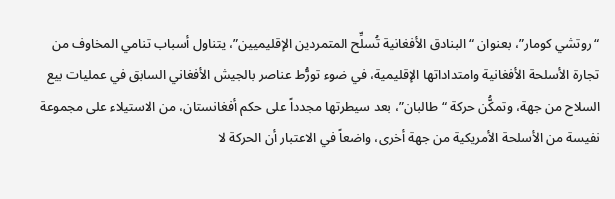“روتشي كومار”، بعنوان “البنادق الأفغانية تُسلِّح المتمردين الإقليميين”، يتناول أسباب تنامي المخاوف من تجارة الأسلحة الأفغانية وامتداداتها الإقليمية، في ضوء تورُّط عناصر بالجيش الأفغاني السابق في عمليات بيع السلاح من جهة، وتمكُّن حركة “طالبان”، بعد سيطرتها مجدداً على حكم أفغانستان، من الاستيلاء على مجموعة نفيسة من الأسلحة الأمريكية من جهة أخرى، واضعاً في الاعتبار أن الحركة لا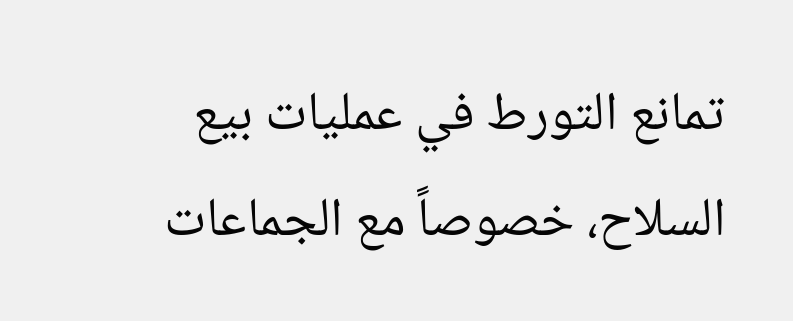تمانع التورط في عمليات بيع السلاح، خصوصاً مع الجماعات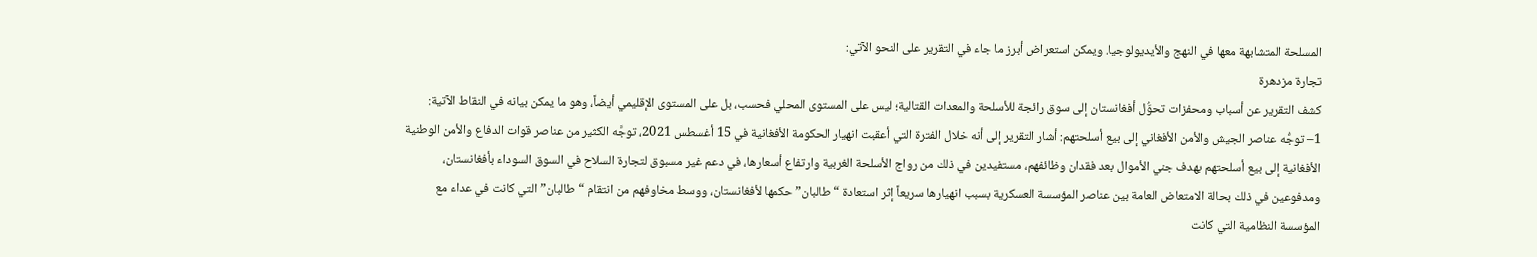المسلحة المتشابهة معها في النهج والأيديولوجيا. ويمكن استعراض أبرز ما جاء في التقرير على النحو الآتي:
تجارة مزدهرة
كشف التقرير عن أسباب ومحفزات تحوُّل أفغانستان إلى سوق رائجة للأسلحة والمعدات القتالية؛ ليس على المستوى المحلي فحسب، بل على المستوى الإقليمي أيضاً، وهو ما يمكن بيانه في النقاط الآتية:
1– توجُّه عناصر الجيش والأمن الأفغاني إلى بيع أسلحتهم: أشار التقرير إلى أنه خلال الفترة التي أعقبت انهيار الحكومة الأفغانية في 15 أغسطس 2021، توجَّه الكثير من عناصر قوات الدفاع والأمن الوطنية الأفغانية إلى بيع أسلحتهم بهدف جني الأموال بعد فقدان وظائفهم، مستفيدين في ذلك من رواج الأسلحة الغربية وارتفاع أسعارها، في دعم غير مسبوق لتجارة السلاح في السوق السوداء بأفغانستان، ومدفوعين في ذلك بحالة الامتعاض العامة بين عناصر المؤسسة العسكرية بسبب انهيارها سريعاً إثر استعادة “طالبان” حكمها لأفغانستان، ووسط مخاوفهم من انتقام “طالبان” التي كانت في عداء مع المؤسسة النظامية التي كانت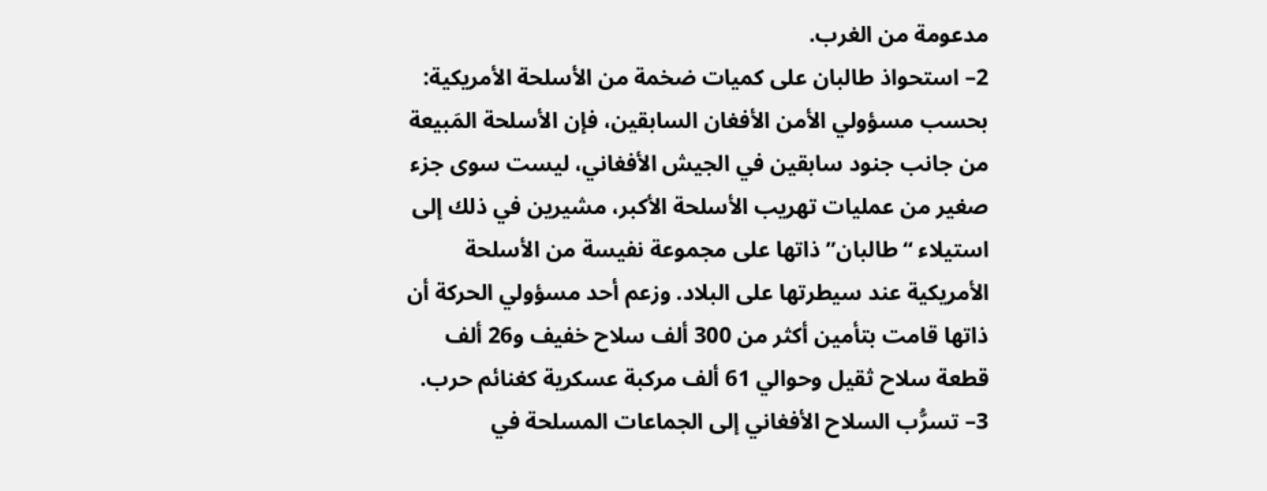مدعومة من الغرب.
2– استحواذ طالبان على كميات ضخمة من الأسلحة الأمريكية: بحسب مسؤولي الأمن الأفغان السابقين، فإن الأسلحة المَبيعة من جانب جنود سابقين في الجيش الأفغاني، ليست سوى جزء صغير من عمليات تهريب الأسلحة الأكبر، مشيرين في ذلك إلى استيلاء “طالبان” ذاتها على مجموعة نفيسة من الأسلحة الأمريكية عند سيطرتها على البلاد. وزعم أحد مسؤولي الحركة أن ذاتها قامت بتأمين أكثر من 300 ألف سلاح خفيف و26 ألف قطعة سلاح ثقيل وحوالي 61 ألف مركبة عسكرية كغنائم حرب.
3– تسرُّب السلاح الأفغاني إلى الجماعات المسلحة في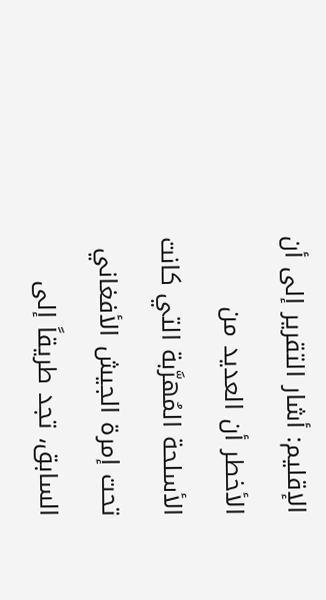الإقليم: أشار التقرير إلى أن الأخطر أن العديد من الأسلحة المُهرَّبة التي كانت تحت إمرة الجيش الأفغاني السابق، تجد طريقاً إلى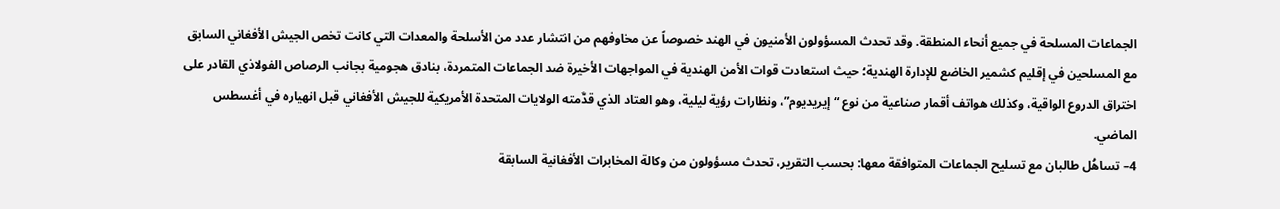الجماعات المسلحة في جميع أنحاء المنطقة. وقد تحدث المسؤولون الأمنيون في الهند خصوصاً عن مخاوفهم من انتشار عدد من الأسلحة والمعدات التي كانت تخص الجيش الأفغاني السابق مع المسلحين في إقليم كشمير الخاضع للإدارة الهندية؛ حيث استعادت قوات الأمن الهندية في المواجهات الأخيرة ضد الجماعات المتمردة، بنادق هجومية بجانب الرصاص الفولاذي القادر على اختراق الدروع الواقية، وكذلك هواتف أقمار صناعية من نوع “إيريديوم”، ونظارات رؤية ليلية، وهو العتاد الذي قدَّمته الولايات المتحدة الأمريكية للجيش الأفغاني قبل انهياره في أغسطس الماضي.
4– تساهُل طالبان مع تسليح الجماعات المتوافقة معها: بحسب التقرير، تحدث مسؤولون من وكالة المخابرات الأفغانية السابقة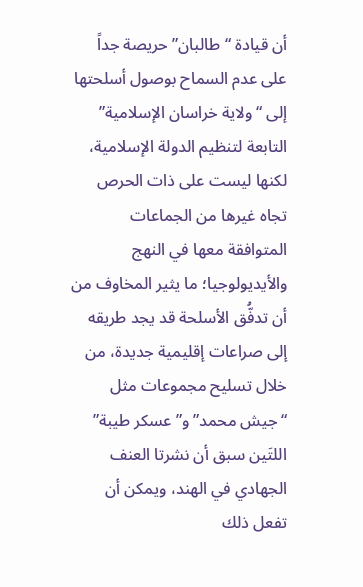أن قيادة “طالبان” حريصة جداً على عدم السماح بوصول أسلحتها إلى “ولاية خراسان الإسلامية” التابعة لتنظيم الدولة الإسلامية، لكنها ليست على ذات الحرص تجاه غيرها من الجماعات المتوافقة معها في النهج والأيديولوجيا؛ ما يثير المخاوف من أن تدفُّق الأسلحة قد يجد طريقه إلى صراعات إقليمية جديدة، من خلال تسليح مجموعات مثل “جيش محمد” و”عسكر طيبة” اللتَين سبق أن نشرتا العنف الجهادي في الهند، ويمكن أن تفعل ذلك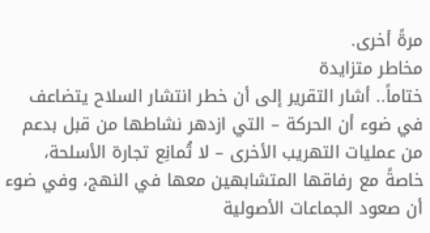مرةً أخرى.
مخاطر متزايدة
ختاماً.. أشار التقرير إلى أن خطر انتشار السلاح يتضاعف في ضوء أن الحركة – التي ازدهر نشاطها من قبل بدعم من عمليات التهريب الأخرى – لا تُمانِع تجارة الأسلحة، خاصةً مع رفاقها المتشابهين معها في النهج، وفي ضوء أن صعود الجماعات الأصولية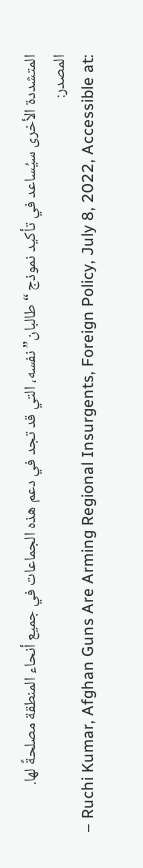المتشددة الأخرى سيُساعد في تأكيد نموذج “طالبان” نفسه، التي قد تجد في دعم هذه الجماعات في جميع أنحاء المنطقة مصلحةً لها.
المصدر:
– Ruchi Kumar, Afghan Guns Are Arming Regional Insurgents, Foreign Policy, July 8, 2022, Accessible at: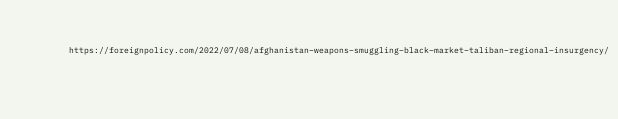https://foreignpolicy.com/2022/07/08/afghanistan–weapons–smuggling–black–market–taliban–regional–insurgency/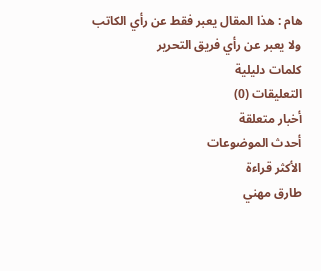هام : هذا المقال يعبر فقط عن رأي الكاتب ولا يعبر عن رأي فريق التحرير
كلمات دليلية
التعليقات (0)
أخبار متعلقة
أحدث الموضوعات
الأكثر قراءة
طارق مهني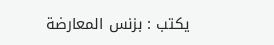يكتب : بزنس المعارضة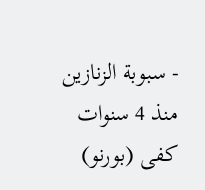- سبوبة الزنازين منذ 4 سنوات
كفى (بورنو)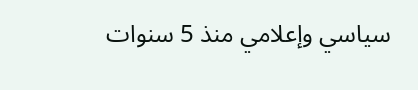سياسي وإعلامي منذ 5 سنوات